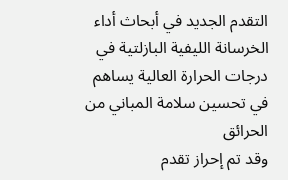التقدم الجديد في أبحاث أداء الخرسانة الليفية البازلتية في درجات الحرارة العالية يساهم في تحسين سلامة المباني من الحرائق
وقد تم إحراز تقدم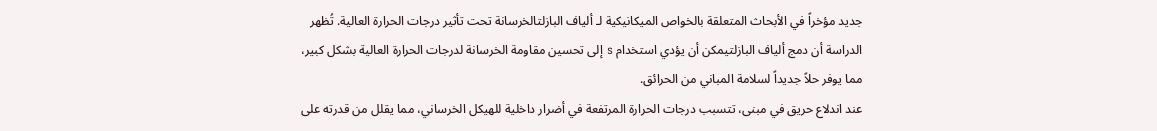جديد مؤخراً في الأبحاث المتعلقة بالخواص الميكانيكية لـ ألياف البازلتالخرسانة تحت تأثير درجات الحرارة العالية. تُظهر الدراسة أن دمج ألياف البازلتيمكن أن يؤدي استخدام s إلى تحسين مقاومة الخرسانة لدرجات الحرارة العالية بشكل كبير، مما يوفر حلاً جديداً لسلامة المباني من الحرائق.
عند اندلاع حريق في مبنى، تتسبب درجات الحرارة المرتفعة في أضرار داخلية للهيكل الخرساني، مما يقلل من قدرته على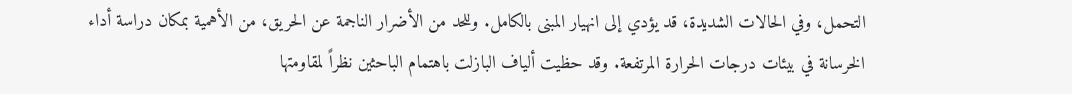التحمل، وفي الحالات الشديدة، قد يؤدي إلى انهيار المبنى بالكامل. وللحد من الأضرار الناجمة عن الحريق، من الأهمية بمكان دراسة أداء الخرسانة في بيئات درجات الحرارة المرتفعة. وقد حظيت ألياف البازلت باهتمام الباحثين نظراً لمقاومتها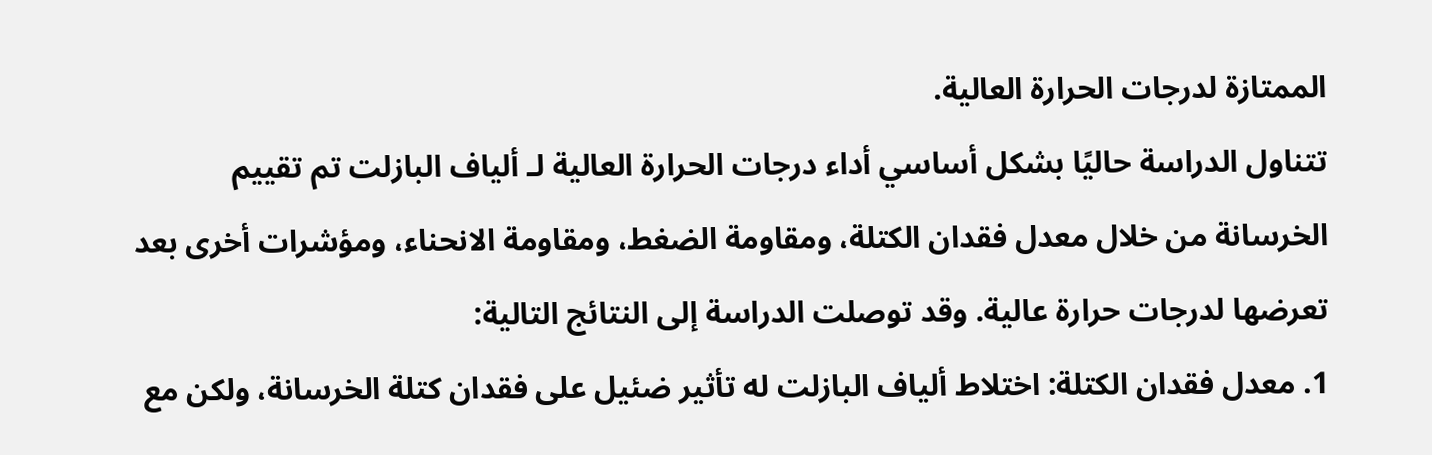الممتازة لدرجات الحرارة العالية.
تتناول الدراسة حاليًا بشكل أساسي أداء درجات الحرارة العالية لـ ألياف البازلت تم تقييم الخرسانة من خلال معدل فقدان الكتلة، ومقاومة الضغط، ومقاومة الانحناء، ومؤشرات أخرى بعد تعرضها لدرجات حرارة عالية. وقد توصلت الدراسة إلى النتائج التالية:
1. معدل فقدان الكتلة: اختلاط ألياف البازلت له تأثير ضئيل على فقدان كتلة الخرسانة، ولكن مع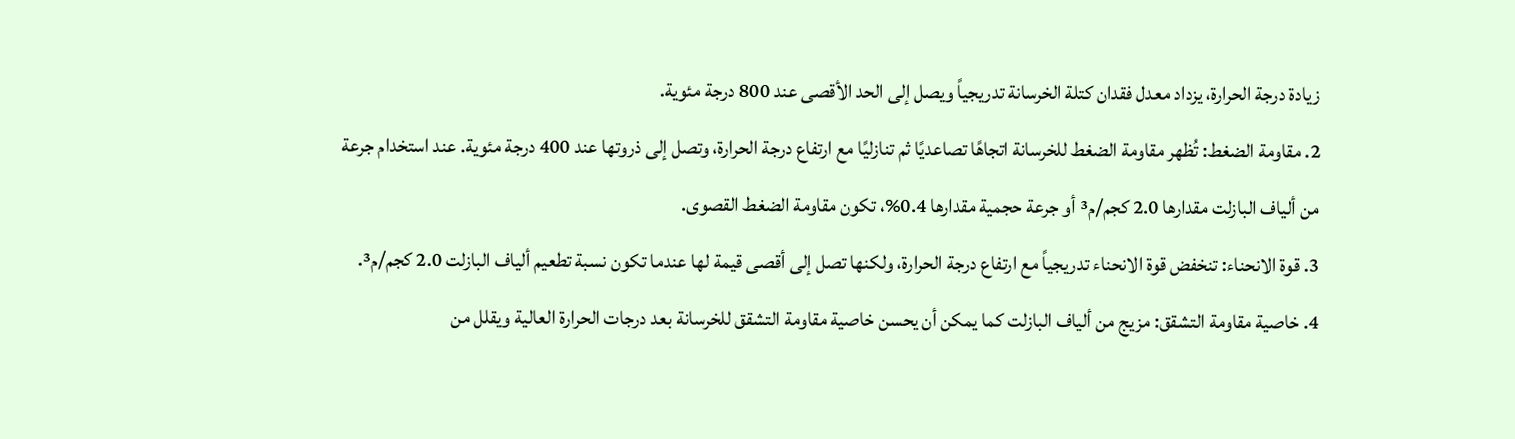زيادة درجة الحرارة، يزداد معدل فقدان كتلة الخرسانة تدريجياً ويصل إلى الحد الأقصى عند 800 درجة مئوية.
2. مقاومة الضغط: تُظهر مقاومة الضغط للخرسانة اتجاهًا تصاعديًا ثم تنازليًا مع ارتفاع درجة الحرارة، وتصل إلى ذروتها عند 400 درجة مئوية. عند استخدام جرعة من ألياف البازلت مقدارها 2.0 كجم/م³ أو جرعة حجمية مقدارها 0.4%، تكون مقاومة الضغط القصوى.
3. قوة الانحناء: تنخفض قوة الانحناء تدريجياً مع ارتفاع درجة الحرارة، ولكنها تصل إلى أقصى قيمة لها عندما تكون نسبة تطعيم ألياف البازلت 2.0 كجم/م³.
4. خاصية مقاومة التشقق: مزيج من ألياف البازلت كما يمكن أن يحسن خاصية مقاومة التشقق للخرسانة بعد درجات الحرارة العالية ويقلل من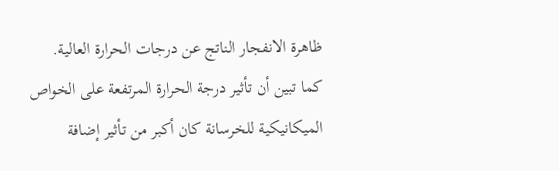ظاهرة الانفجار الناتج عن درجات الحرارة العالية.
كما تبين أن تأثير درجة الحرارة المرتفعة على الخواص الميكانيكية للخرسانة كان أكبر من تأثير إضافة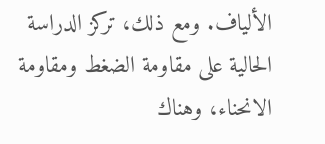الألياف. ومع ذلك، تركز الدراسة الحالية على مقاومة الضغط ومقاومة الانحناء، وهناك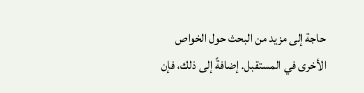حاجة إلى مزيد من البحث حول الخواص الأخرى في المستقبل. إضافةً إلى ذلك، فإن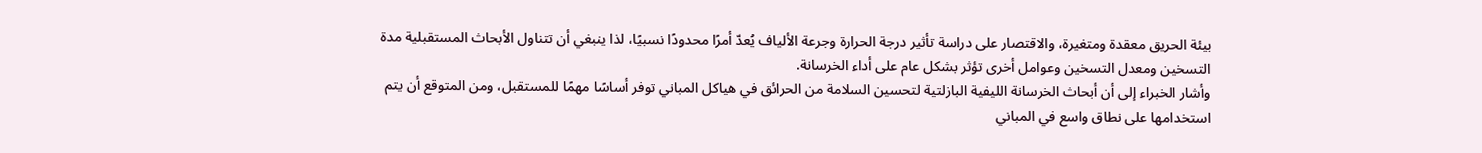بيئة الحريق معقدة ومتغيرة، والاقتصار على دراسة تأثير درجة الحرارة وجرعة الألياف يُعدّ أمرًا محدودًا نسبيًا، لذا ينبغي أن تتناول الأبحاث المستقبلية مدة التسخين ومعدل التسخين وعوامل أخرى تؤثر بشكل عام على أداء الخرسانة.
وأشار الخبراء إلى أن أبحاث الخرسانة الليفية البازلتية لتحسين السلامة من الحرائق في هياكل المباني توفر أساسًا مهمًا للمستقبل، ومن المتوقع أن يتم استخدامها على نطاق واسع في المباني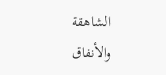الشاهقة والأنفاق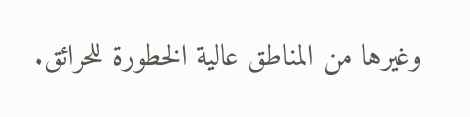وغيرها من المناطق عالية الخطورة للحرائق.